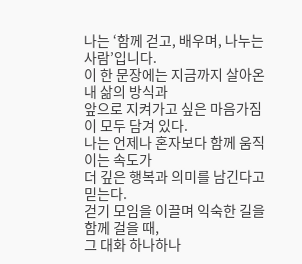나는 ‘함께 걷고, 배우며, 나누는 사람’입니다.
이 한 문장에는 지금까지 살아온 내 삶의 방식과
앞으로 지켜가고 싶은 마음가짐이 모두 담겨 있다.
나는 언제나 혼자보다 함께 움직이는 속도가
더 깊은 행복과 의미를 남긴다고 믿는다.
걷기 모임을 이끌며 익숙한 길을 함께 걸을 때,
그 대화 하나하나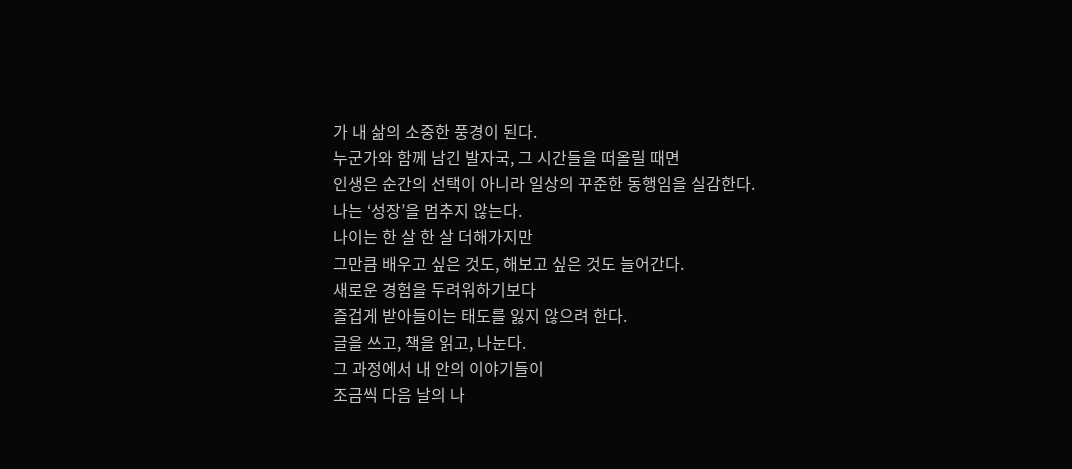가 내 삶의 소중한 풍경이 된다.
누군가와 함께 남긴 발자국, 그 시간들을 떠올릴 때면
인생은 순간의 선택이 아니라 일상의 꾸준한 동행임을 실감한다.
나는 ‘성장’을 멈추지 않는다.
나이는 한 살 한 살 더해가지만
그만큼 배우고 싶은 것도, 해보고 싶은 것도 늘어간다.
새로운 경험을 두려워하기보다
즐겁게 받아들이는 태도를 잃지 않으려 한다.
글을 쓰고, 책을 읽고, 나눈다.
그 과정에서 내 안의 이야기들이
조금씩 다음 날의 나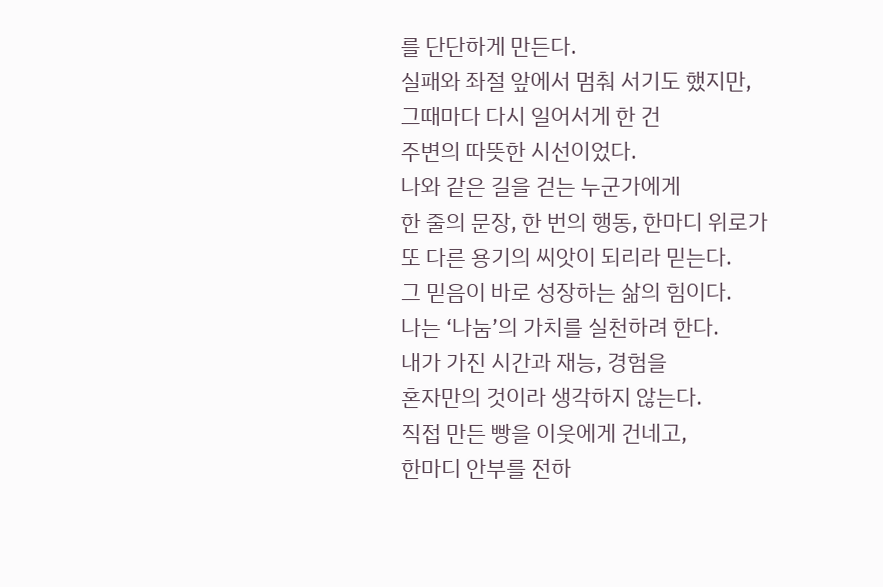를 단단하게 만든다.
실패와 좌절 앞에서 멈춰 서기도 했지만,
그때마다 다시 일어서게 한 건
주변의 따뜻한 시선이었다.
나와 같은 길을 걷는 누군가에게
한 줄의 문장, 한 번의 행동, 한마디 위로가
또 다른 용기의 씨앗이 되리라 믿는다.
그 믿음이 바로 성장하는 삶의 힘이다.
나는 ‘나눔’의 가치를 실천하려 한다.
내가 가진 시간과 재능, 경험을
혼자만의 것이라 생각하지 않는다.
직접 만든 빵을 이웃에게 건네고,
한마디 안부를 전하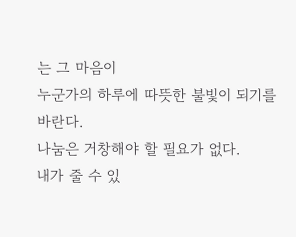는 그 마음이
누군가의 하루에 따뜻한 불빛이 되기를 바란다.
나눔은 거창해야 할 필요가 없다.
내가 줄 수 있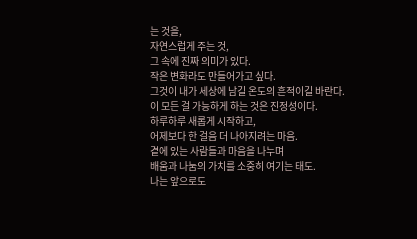는 것을,
자연스럽게 주는 것,
그 속에 진짜 의미가 있다.
작은 변화라도 만들어가고 싶다.
그것이 내가 세상에 남길 온도의 흔적이길 바란다.
이 모든 걸 가능하게 하는 것은 진정성이다.
하루하루 새롭게 시작하고,
어제보다 한 걸음 더 나아지려는 마음.
곁에 있는 사람들과 마음을 나누며
배움과 나눔의 가치를 소중히 여기는 태도.
나는 앞으로도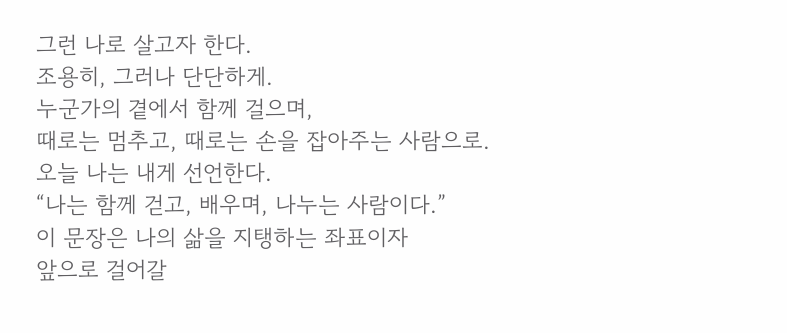그런 나로 살고자 한다.
조용히, 그러나 단단하게.
누군가의 곁에서 함께 걸으며,
때로는 멈추고, 때로는 손을 잡아주는 사람으로.
오늘 나는 내게 선언한다.
“나는 함께 걷고, 배우며, 나누는 사람이다.”
이 문장은 나의 삶을 지탱하는 좌표이자
앞으로 걸어갈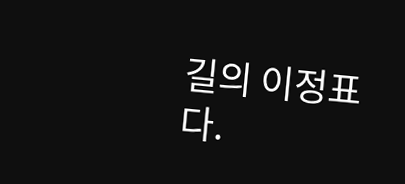길의 이정표다.